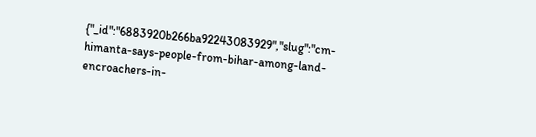{"_id":"6883920b266ba92243083929","slug":"cm-himanta-says-people-from-bihar-among-land-encroachers-in-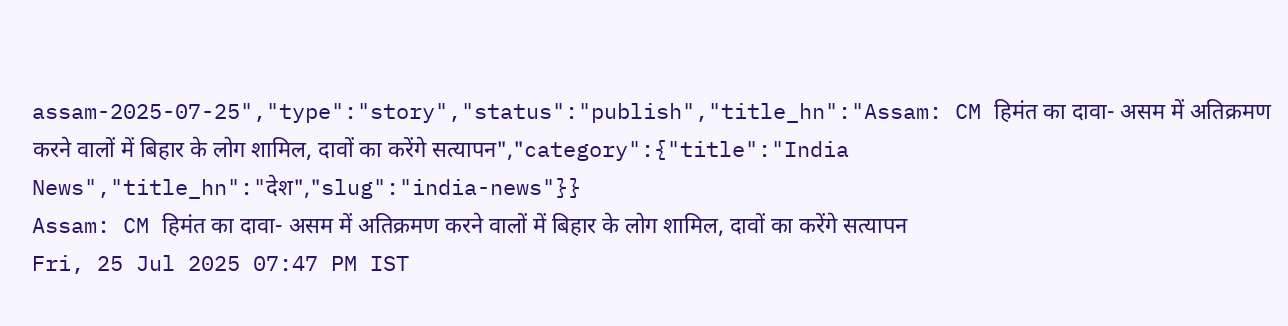assam-2025-07-25","type":"story","status":"publish","title_hn":"Assam: CM हिमंत का दावा- असम में अतिक्रमण करने वालों में बिहार के लोग शामिल, दावों का करेंगे सत्यापन","category":{"title":"India News","title_hn":"देश","slug":"india-news"}}
Assam: CM हिमंत का दावा- असम में अतिक्रमण करने वालों में बिहार के लोग शामिल, दावों का करेंगे सत्यापन
Fri, 25 Jul 2025 07:47 PM IST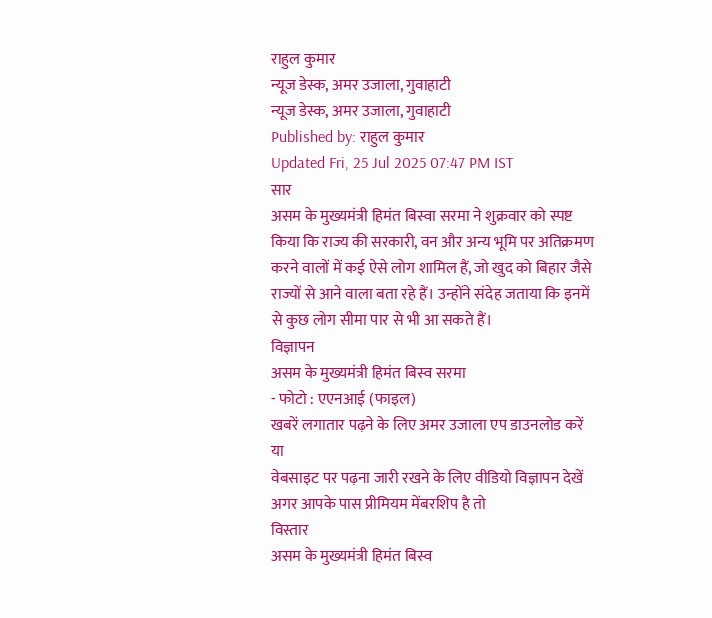राहुल कुमार
न्यूज डेस्क, अमर उजाला, गुवाहाटी
न्यूज डेस्क, अमर उजाला, गुवाहाटी
Published by: राहुल कुमार
Updated Fri, 25 Jul 2025 07:47 PM IST
सार
असम के मुख्यमंत्री हिमंत बिस्वा सरमा ने शुक्रवार को स्पष्ट किया कि राज्य की सरकारी, वन और अन्य भूमि पर अतिक्रमण करने वालों में कई ऐसे लोग शामिल हैं, जो खुद को बिहार जैसे राज्यों से आने वाला बता रहे हैं। उन्होंने संदेह जताया कि इनमें से कुछ लोग सीमा पार से भी आ सकते हैं।
विज्ञापन
असम के मुख्यमंत्री हिमंत बिस्व सरमा
- फोटो : एएनआई (फाइल)
खबरें लगातार पढ़ने के लिए अमर उजाला एप डाउनलोड करें
या
वेबसाइट पर पढ़ना जारी रखने के लिए वीडियो विज्ञापन देखें
अगर आपके पास प्रीमियम मेंबरशिप है तो
विस्तार
असम के मुख्यमंत्री हिमंत बिस्व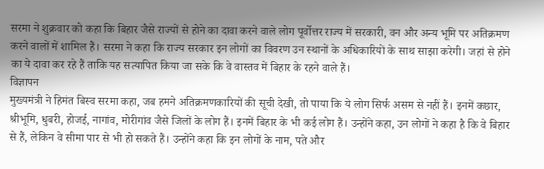सरमा ने शुक्रवार को कहा कि बिहार जैसे राज्यों से होने का दावा करने वाले लोग पूर्वोत्तर राज्य में सरकारी, वन और अन्य भूमि पर अतिक्रमण करने वालों में शामिल हैं। सरमा ने कहा कि राज्य सरकार इन लोगों का विवरण उन स्थानों के अधिकारियों के साथ साझा करेगी। जहां से होने का ये दावा कर रहे हैं ताकि यह सत्यापित किया जा सके कि वे वास्तव में बिहार के रहने वाले हैं।
विज्ञापन
मुख्यमंत्री ने हिमंत बिस्व सरमा कहा, जब हमने अतिक्रमणकारियों की सूची देखी, तो पाया कि ये लोग सिर्फ असम से नहीं हैं। इनमें कछार, श्रीभूमि, धुबरी, होजई, नागांव, मोरीगांव जैसे जिलों के लोग हैं। इनमें बिहार के भी कई लोग हैं। उन्होंने कहा, उन लोगों ने कहा है कि वे बिहार से हैं, लेकिन वे सीमा पार से भी हो सकते हैं। उन्होंने कहा कि इन लोगों के नाम, पते और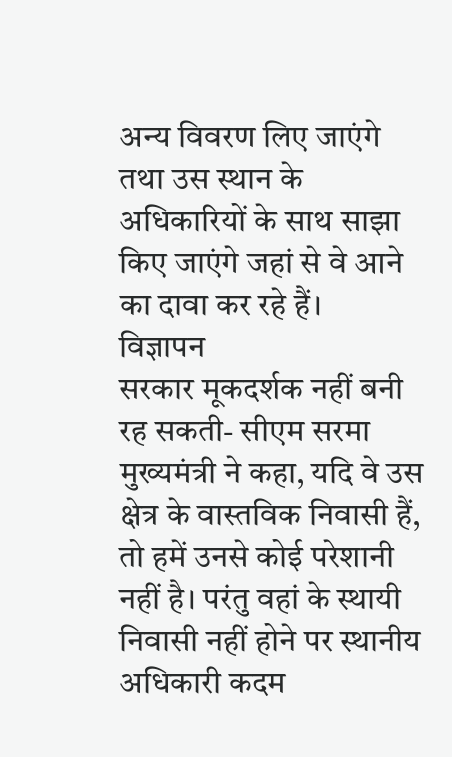अन्य विवरण लिए जाएंगे तथा उस स्थान के अधिकारियों के साथ साझा किए जाएंगे जहां से वे आने का दावा कर रहे हैं।
विज्ञापन
सरकार मूकदर्शक नहीं बनी रह सकती- सीएम सरमा
मुख्यमंत्री ने कहा, यदि वे उस क्षेत्र के वास्तविक निवासी हैं, तो हमें उनसे कोई परेशानी नहीं है। परंतु वहां के स्थायी निवासी नहीं होने पर स्थानीय अधिकारी कदम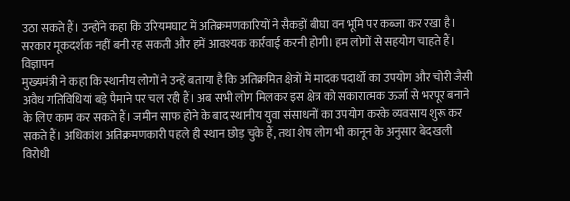उठा सकते हैं। उन्होंने कहा कि उरियमघाट में अतिक्रमणकारियों ने सैकड़ों बीघा वन भूमि पर कब्जा कर रखा है। सरकार मूकदर्शक नहीं बनी रह सकती और हमें आवश्यक कार्रवाई करनी होगी। हम लोगों से सहयोग चाहते हैं।
विज्ञापन
मुख्यमंत्री ने कहा कि स्थानीय लोगों ने उन्हें बताया है कि अतिक्रमित क्षेत्रों में मादक पदार्थों का उपयोग और चोरी जैसी अवैध गतिविधियां बड़े पैमाने पर चल रही हैं। अब सभी लोग मिलकर इस क्षेत्र को सकारात्मक ऊर्जा से भरपूर बनाने के लिए काम कर सकते हैं। जमीन साफ होने के बाद स्थानीय युवा संसाधनों का उपयोग करके व्यवसाय शुरू कर सकते हैं। अधिकांश अतिक्रमणकारी पहले ही स्थान छोड़ चुके हैं, तथा शेष लोग भी कानून के अनुसार बेदखली विरोधी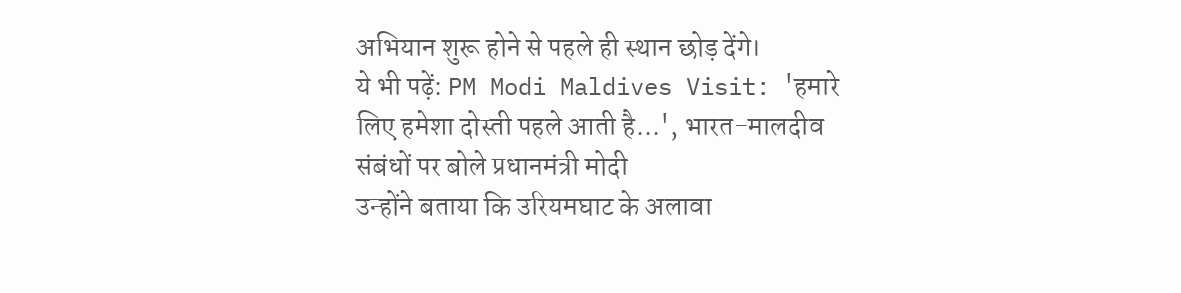अभियान शुरू होने से पहले ही स्थान छोड़ देंगे।
ये भी पढ़ें: PM Modi Maldives Visit: 'हमारे लिए हमेशा दोस्ती पहले आती है...', भारत-मालदीव संबंधों पर बोले प्रधानमंत्री मोदी
उन्होंने बताया कि उरियमघाट के अलावा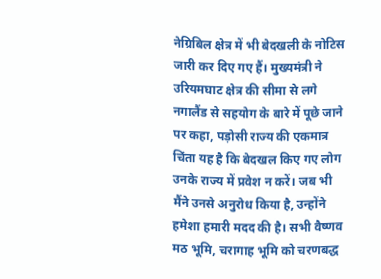नेग्रिबिल क्षेत्र में भी बेदखली के नोटिस जारी कर दिए गए हैं। मुख्यमंत्री ने उरियमघाट क्षेत्र की सीमा से लगे नगालैंड से सहयोग के बारे में पूछे जाने पर कहा, पड़ोसी राज्य की एकमात्र चिंता यह है कि बेदखल किए गए लोग उनके राज्य में प्रवेश न करें। जब भी मैंने उनसे अनुरोध किया है, उन्होंने हमेशा हमारी मदद की है। सभी वैष्णव मठ भूमि, चरागाह भूमि को चरणबद्ध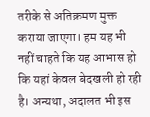तरीके से अतिक्रमण मुक्त कराया जाएगा। हम यह भी नहीं चाहते कि यह आभास हो कि यहां केवल बेदखली हो रही है। अन्यथा, अदालत भी इस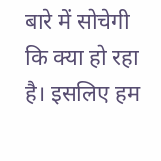बारे में सोचेगी कि क्या हो रहा है। इसलिए हम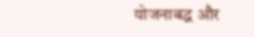योजनाबद्ध और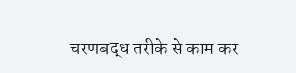चरणबद्ध तरीके से काम कर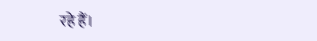रहे हैं।